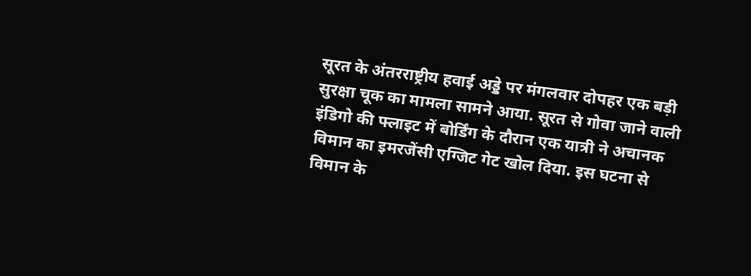सूरत के अंतरराष्ट्रीय हवाई अड्डे पर मंगलवार दोपहर एक बड़ी सुरक्षा चूक का मामला सामने आया. सूरत से गोवा जाने वाली इंडिगो की फ्लाइट में बोर्डिंग के दौरान एक यात्री ने अचानक विमान का इमरजेंसी एग्जिट गेट खोल दिया. इस घटना से विमान के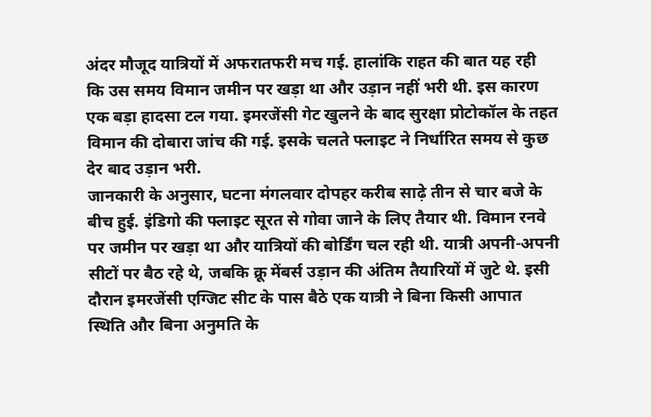अंदर मौजूद यात्रियों में अफरातफरी मच गई. हालांकि राहत की बात यह रही कि उस समय विमान जमीन पर खड़ा था और उड़ान नहीं भरी थी. इस कारण एक बड़ा हादसा टल गया. इमरजेंसी गेट खुलने के बाद सुरक्षा प्रोटोकॉल के तहत विमान की दोबारा जांच की गई. इसके चलते फ्लाइट ने निर्धारित समय से कुछ देर बाद उड़ान भरी.
जानकारी के अनुसार, घटना मंगलवार दोपहर करीब साढ़े तीन से चार बजे के बीच हुई. इंडिगो की फ्लाइट सूरत से गोवा जाने के लिए तैयार थी. विमान रनवे पर जमीन पर खड़ा था और यात्रियों की बोर्डिंग चल रही थी. यात्री अपनी-अपनी सीटों पर बैठ रहे थे, जबकि क्रू मेंबर्स उड़ान की अंतिम तैयारियों में जुटे थे. इसी दौरान इमरजेंसी एग्जिट सीट के पास बैठे एक यात्री ने बिना किसी आपात स्थिति और बिना अनुमति के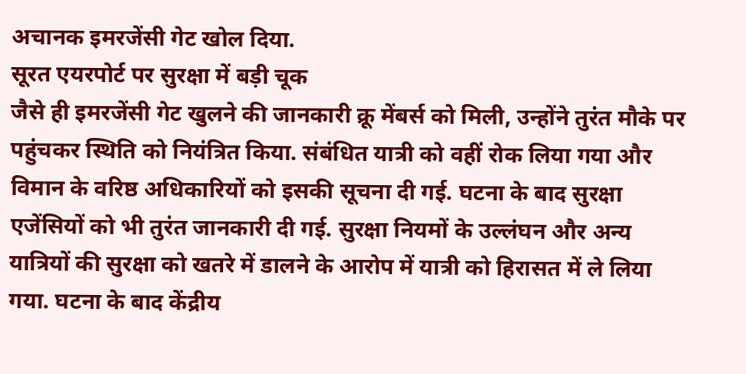अचानक इमरजेंसी गेट खोल दिया.
सूरत एयरपोर्ट पर सुरक्षा में बड़ी चूक
जैसे ही इमरजेंसी गेट खुलने की जानकारी क्रू मेंबर्स को मिली, उन्होंने तुरंत मौके पर पहुंचकर स्थिति को नियंत्रित किया. संबंधित यात्री को वहीं रोक लिया गया और विमान के वरिष्ठ अधिकारियों को इसकी सूचना दी गई. घटना के बाद सुरक्षा एजेंसियों को भी तुरंत जानकारी दी गई. सुरक्षा नियमों के उल्लंघन और अन्य यात्रियों की सुरक्षा को खतरे में डालने के आरोप में यात्री को हिरासत में ले लिया गया. घटना के बाद केंद्रीय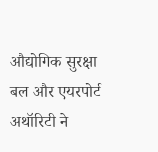औद्योगिक सुरक्षा बल और एयरपोर्ट अथॉरिटी ने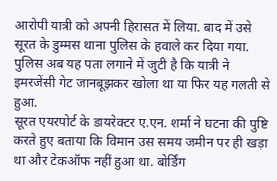आरोपी यात्री को अपनी हिरासत में लिया. बाद में उसे सूरत के डुम्मस थाना पुलिस के हवाले कर दिया गया. पुलिस अब यह पता लगाने में जुटी है कि यात्री ने इमरजेंसी गेट जानबूझकर खोला था या फिर यह गलती से हुआ.
सूरत एयरपोर्ट के डायरेक्टर ए.एन. शर्मा ने घटना की पुष्टि करते हुए बताया कि विमान उस समय जमीन पर ही खड़ा था और टेकऑफ नहीं हुआ था. बोर्डिंग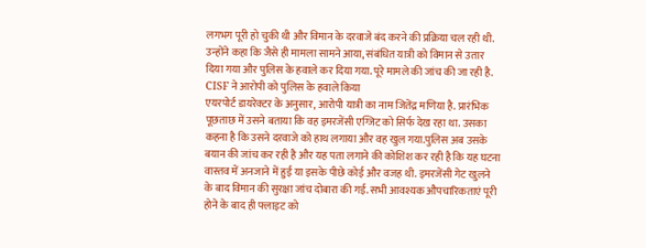लगभग पूरी हो चुकी थी और विमान के दरवाजे बंद करने की प्रक्रिया चल रही थी. उन्होंने कहा कि जैसे ही मामला सामने आया, संबंधित यात्री को विमान से उतार दिया गया और पुलिस के हवाले कर दिया गया. पूरे मामले की जांच की जा रही है.
CISF ने आरोपी को पुलिस के हवाले किया
एयरपोर्ट डायरेक्टर के अनुसार, आरोपी यात्री का नाम जितेंद्र मणिया है. प्रारंभिक पूछताछ में उसने बताया कि वह इमरजेंसी एग्जिट को सिर्फ देख रहा था. उसका कहना है कि उसने दरवाजे को हाथ लगाया और वह खुल गया.पुलिस अब उसके बयान की जांच कर रही है और यह पता लगाने की कोशिश कर रही है कि यह घटना वास्तव में अनजाने में हुई या इसके पीछे कोई और वजह थी. इमरजेंसी गेट खुलने के बाद विमान की सुरक्षा जांच दोबारा की गई. सभी आवश्यक औपचारिकताएं पूरी होने के बाद ही फ्लाइट को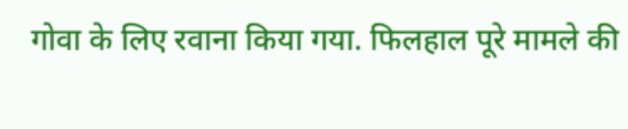गोवा के लिए रवाना किया गया. फिलहाल पूरे मामले की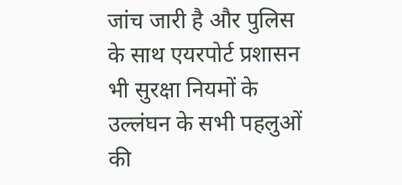जांच जारी है और पुलिस के साथ एयरपोर्ट प्रशासन भी सुरक्षा नियमों के उल्लंघन के सभी पहलुओं की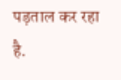पड़ताल कर रहा है.